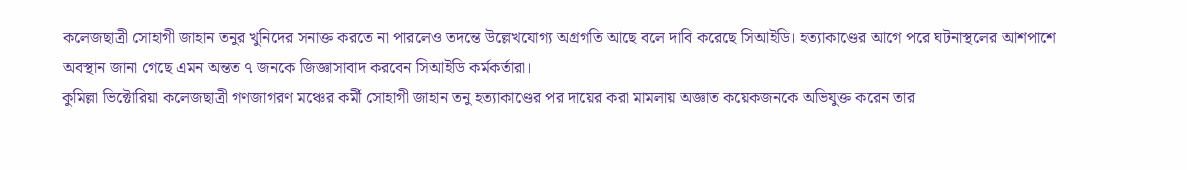কলেজছাত্রী সোহাগী জাহান তনুর খুনিদের সনাক্ত করতে না পারলেও তদন্তে উল্লেখযোগ্য অগ্রগতি আছে বলে দাবি করেছে সিআইডি। হত্যাকাণ্ডের আগে পরে ঘটনাস্থলের আশপাশে অবস্থান জানা গেছে এমন অন্তত ৭ জনকে জিজ্ঞাসাবাদ করবেন সিআইডি কর্মকর্তারা।
কুমিল্লা ভিক্টোরিয়া কলেজছাত্রী গণজাগরণ মঞ্চের কর্মী সোহাগী জাহান তনু হত্যাকাণ্ডের পর দায়ের করা মামলায় অজ্ঞাত কয়েকজনকে অভিযুক্ত করেন তার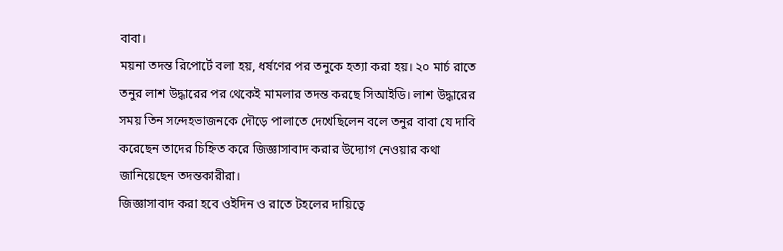বাবা।
ময়না তদন্ত রিপোর্টে বলা হয়, ধর্ষণের পর তনুকে হত্যা করা হয়। ২০ মার্চ রাতে তনুর লাশ উদ্ধারের পর থেকেই মামলার তদন্ত করছে সিআইডি। লাশ উদ্ধারের সময় তিন সন্দেহভাজনকে দৌড়ে পালাতে দেখেছিলেন বলে তনুর বাবা যে দাবি করেছেন তাদের চিহ্নিত করে জিজ্ঞাসাবাদ করার উদ্যোগ নেওয়ার কথা জানিয়েছেন তদন্তকারীরা।
জিজ্ঞাসাবাদ করা হবে ওইদিন ও রাতে টহলের দায়িত্বে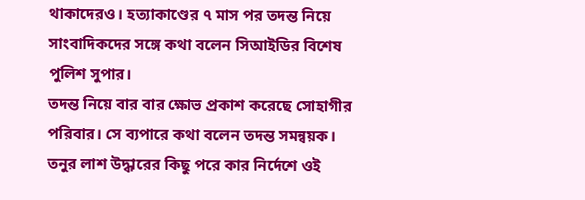থাকাদেরও। হত্যাকাণ্ডের ৭ মাস পর তদন্ত নিয়ে সাংবাদিকদের সঙ্গে কথা বলেন সিআইডির বিশেষ পুলিশ সুপার।
তদন্ত নিয়ে বার বার ক্ষোভ প্রকাশ করেছে সোহাগীর পরিবার। সে ব্যপারে কথা বলেন তদন্ত সমন্বয়ক।
তনুর লাশ উদ্ধারের কিছু পরে কার নির্দেশে ওই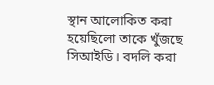স্থান আলোকিত করা হয়েছিলো তাকে খুঁজছে সিআইডি। বদলি করা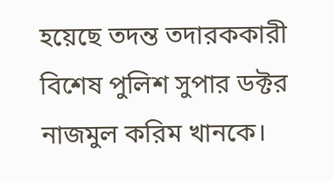হয়েছে তদন্ত তদারককারী বিশেষ পুলিশ সুপার ডক্টর নাজমুল করিম খানকে।